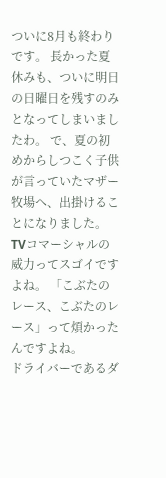ついに8月も終わりです。 長かった夏休みも、ついに明日の日曜日を残すのみとなってしまいましたわ。 で、夏の初めからしつこく子供が言っていたマザー牧場へ、出掛けることになりました。 TVコマーシャルの威力ってスゴイですよね。 「こぶたのレース、こぶたのレース」って煩かったんですよね。
ドライバーであるダ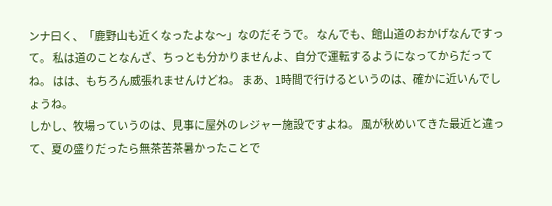ンナ曰く、「鹿野山も近くなったよな〜」なのだそうで。 なんでも、館山道のおかげなんですって。 私は道のことなんざ、ちっとも分かりませんよ、自分で運転するようになってからだってね。 はは、もちろん威張れませんけどね。 まあ、1時間で行けるというのは、確かに近いんでしょうね。
しかし、牧場っていうのは、見事に屋外のレジャー施設ですよね。 風が秋めいてきた最近と違って、夏の盛りだったら無茶苦茶暑かったことで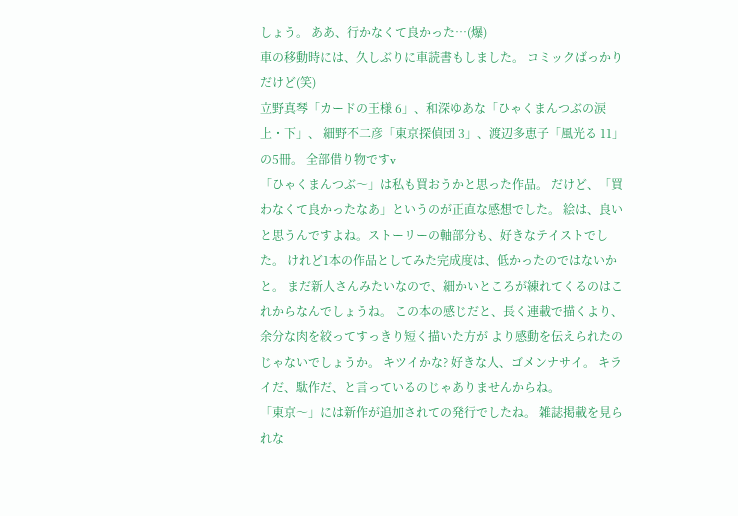しょう。 ああ、行かなくて良かった…(爆)
車の移動時には、久しぶりに車読書もしました。 コミックばっかりだけど(笑)
立野真琴「カードの王様 6」、和深ゆあな「ひゃくまんつぶの涙 上・下」、 細野不二彦「東京探偵団 3」、渡辺多恵子「風光る 11」の5冊。 全部借り物ですv
「ひゃくまんつぶ〜」は私も買おうかと思った作品。 だけど、「買わなくて良かったなあ」というのが正直な感想でした。 絵は、良いと思うんですよね。ストーリーの軸部分も、好きなテイストでした。 けれど1本の作品としてみた完成度は、低かったのではないかと。 まだ新人さんみたいなので、細かいところが練れてくるのはこれからなんでしょうね。 この本の感じだと、長く連載で描くより、余分な肉を絞ってすっきり短く描いた方が より感動を伝えられたのじゃないでしょうか。 キツイかな? 好きな人、ゴメンナサイ。 キライだ、駄作だ、と言っているのじゃありませんからね。
「東京〜」には新作が追加されての発行でしたね。 雑誌掲載を見られな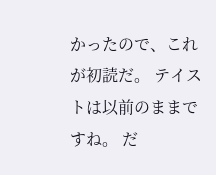かったので、これが初読だ。 テイストは以前のままですね。 だ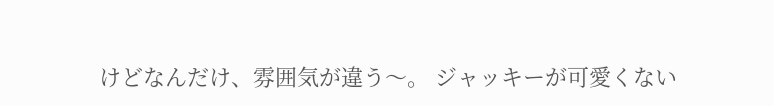けどなんだけ、雰囲気が違う〜。 ジャッキーが可愛くない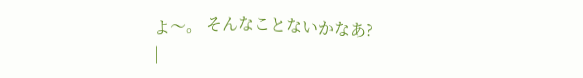よ〜。 そんなことないかなあ?
|